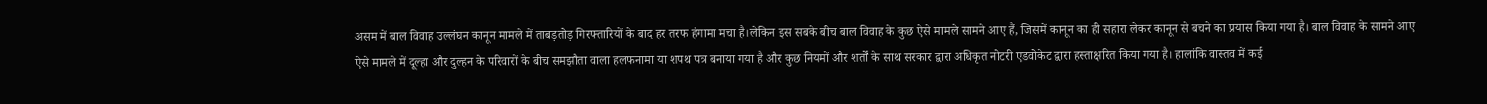असम में बाल विवाह उल्लंघन कानून मामले में ताबड़तोड़ गिरफ्तारियों के बाद हर तरफ हंगामा मचा है।लेकिन इस सबके बीच बाल विवाह के कुछ ऐसे मामले सामने आए हैं, जिसमें कानून का ही सहारा लेकर कानून से बचने का प्रयास किया गया है। बाल विवाह के सामने आए ऐसे मामले में दूल्हा और दुल्हन के परिवारों के बीच समझौता वाला हलफनामा या शपथ पत्र बनाया गया है और कुछ नियमों और शर्तों के साथ सरकार द्वारा अधिकृत नोटरी एडवोकेट द्वारा हस्ताक्षरित किया गया है। हालांकि वास्तव में कई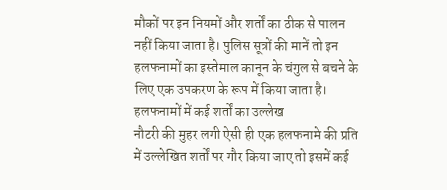मौकों पर इन नियमों और शर्तों का ठीक से पालन नहीं किया जाता है। पुलिस सूत्रों की मानें तो इन हलफनामों का इस्तेमाल कानून के चंगुल से बचने के लिए एक उपकरण के रूप में किया जाता है।
हलफनामों में कई शर्तों का उल्लेख
नौटरी की मुहर लगी ऐसी ही एक हलफनामे की प्रति में उल्लेखित शर्तों पर गौर किया जाए तो इसमें कई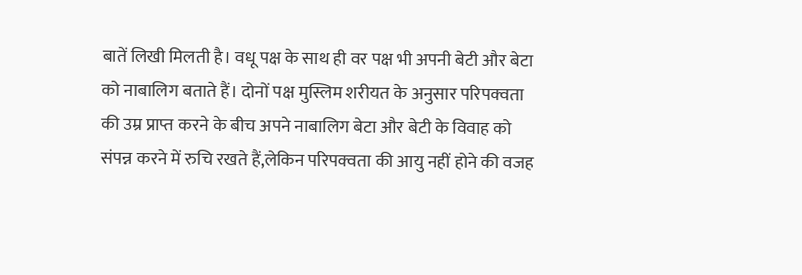बातें लिखी मिलती है। वधू पक्ष के साथ ही वर पक्ष भी अपनी बेटी और बेटा को नाबालिग बताते हैं। दोनों पक्ष मुस्लिम शरीयत के अनुसार परिपक्वता की उम्र प्राप्त करने के बीच अपने नाबालिग बेटा और बेटी के विवाह को संपन्न करने में रुचि रखते हैं,लेकिन परिपक्वता की आयु नहीं होने की वजह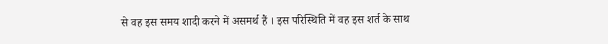से वह इस समय शादी करने में असमर्थ हैं । इस परिस्थिति में वह इस शर्त के साथ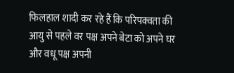फिलहाल शादी कर रहे हैं कि परिपक्वता की आयु से पहले वर पक्ष अपने बेटा को अपने घर और वधू पक्ष अपनी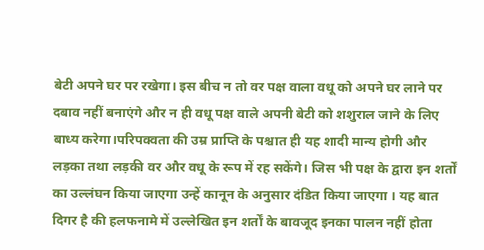बेटी अपने घर पर रखेगा। इस बीच न तो वर पक्ष वाला वधू को अपने घर लाने पर दबाव नहीं बनाएंगे और न ही वधू पक्ष वाले अपनी बेटी को शशुराल जाने के लिए बाध्य करेगा।परिपक्वता की उम्र प्राप्ति के पश्चात ही यह शादी मान्य होगी और लड़का तथा लड़की वर और वधू के रूप में रह सकेंगे। जिस भी पक्ष के द्वारा इन शर्तों का उल्लंघन किया जाएगा उन्हें कानून के अनुसार दंडित किया जाएगा । यह बात दिगर है की हलफनामे में उल्लेखित इन शर्तों के बावजूद इनका पालन नहीं होता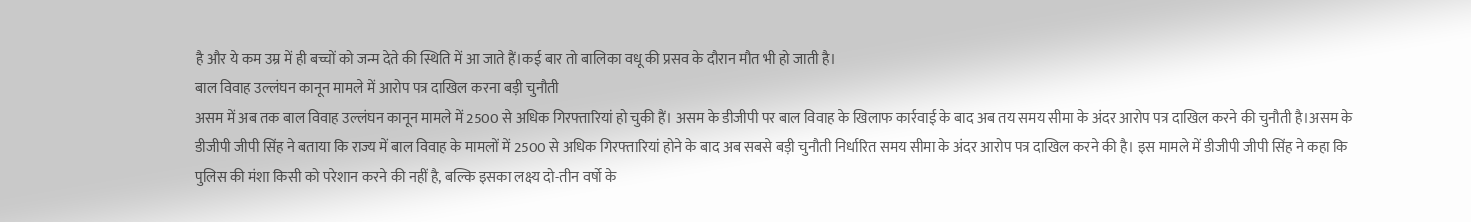है और ये कम उम्र में ही बच्चों को जन्म देते की स्थिति में आ जाते हैं।कई बार तो बालिका वधू की प्रसव के दौरान मौत भी हो जाती है।
बाल विवाह उल्लंघन कानून मामले में आरोप पत्र दाखिल करना बड़ी चुनौती
असम में अब तक बाल विवाह उल्लंघन कानून मामले में 2500 से अधिक गिरफ्तारियां हो चुकी हैं। असम के डीजीपी पर बाल विवाह के खिलाफ कार्रवाई के बाद अब तय समय सीमा के अंदर आरोप पत्र दाखिल करने की चुनौती है।असम के डीजीपी जीपी सिंह ने बताया कि राज्य में बाल विवाह के मामलों में 2500 से अधिक गिरफ्तारियां होने के बाद अब सबसे बड़ी चुनौती निर्धारित समय सीमा के अंदर आरोप पत्र दाखिल करने की है। इस मामले में डीजीपी जीपी सिंह ने कहा कि पुलिस की मंशा किसी को परेशान करने की नहीं है, बल्कि इसका लक्ष्य दो-तीन वर्षो के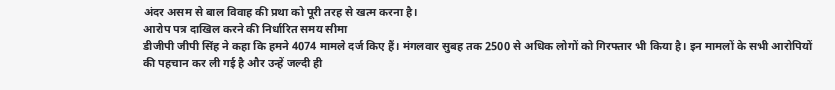अंदर असम से बाल विवाह की प्रथा को पूरी तरह से खत्म करना है।
आरोप पत्र दाखिल करने की निर्धारित समय सीमा
डीजीपी जीपी सिंह ने कहा कि हमने 4074 मामले दर्ज किए हैं। मंगलवार सुबह तक 2500 से अधिक लोगों को गिरफ्तार भी किया है। इन मामलों के सभी आरोपियों की पहचान कर ली गई है और उन्हें जल्दी ही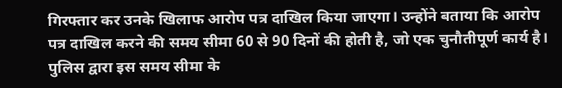गिरफ्तार कर उनके खिलाफ आरोप पत्र दाखिल किया जाएगा। उन्होंने बताया कि आरोप पत्र दाखिल करने की समय सीमा 60 से 90 दिनों की होती है, जो एक चुनौतीपूर्ण कार्य है। पुलिस द्वारा इस समय सीमा के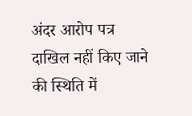अंदर आरोप पत्र दाखिल नहीं किए जाने की स्थिति में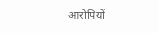आरोपियों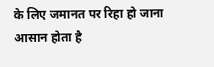के लिए जमानत पर रिहा हो जाना आसान होता है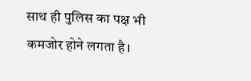साथ ही पुलिस का पक्ष भी कमजोर होने लगता है।